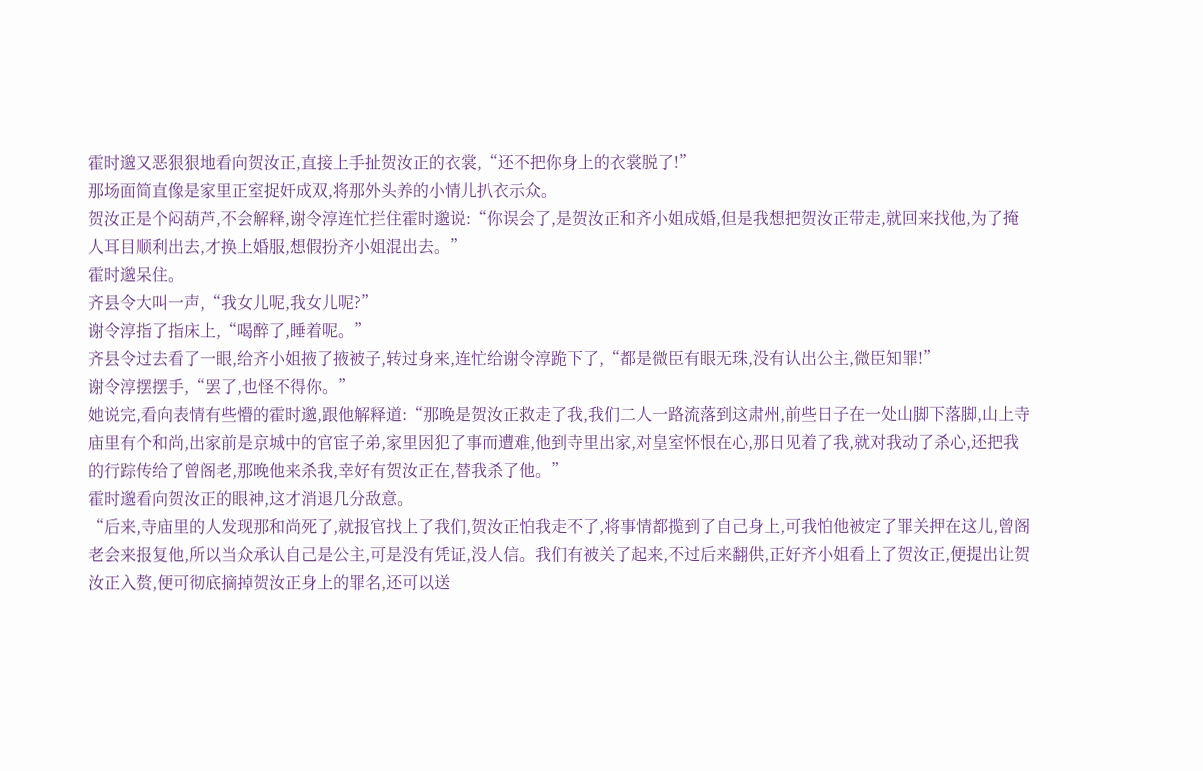霍时邈又恶狠狠地看向贺汝正,直接上手扯贺汝正的衣裳,“还不把你身上的衣裳脱了!”
那场面简直像是家里正室捉奸成双,将那外头养的小情儿扒衣示众。
贺汝正是个闷葫芦,不会解释,谢令淳连忙拦住霍时邈说:“你误会了,是贺汝正和齐小姐成婚,但是我想把贺汝正带走,就回来找他,为了掩人耳目顺利出去,才换上婚服,想假扮齐小姐混出去。”
霍时邈呆住。
齐县令大叫一声,“我女儿呢,我女儿呢?”
谢令淳指了指床上,“喝醉了,睡着呢。”
齐县令过去看了一眼,给齐小姐掖了掖被子,转过身来,连忙给谢令淳跪下了,“都是微臣有眼无珠,没有认出公主,微臣知罪!”
谢令淳摆摆手,“罢了,也怪不得你。”
她说完,看向表情有些懵的霍时邈,跟他解释道:“那晚是贺汝正救走了我,我们二人一路流落到这肃州,前些日子在一处山脚下落脚,山上寺庙里有个和尚,出家前是京城中的官宦子弟,家里因犯了事而遭难,他到寺里出家,对皇室怀恨在心,那日见着了我,就对我动了杀心,还把我的行踪传给了曾阁老,那晚他来杀我,幸好有贺汝正在,替我杀了他。”
霍时邈看向贺汝正的眼神,这才消退几分敌意。
“后来,寺庙里的人发现那和尚死了,就报官找上了我们,贺汝正怕我走不了,将事情都揽到了自己身上,可我怕他被定了罪关押在这儿,曾阁老会来报复他,所以当众承认自己是公主,可是没有凭证,没人信。我们有被关了起来,不过后来翻供,正好齐小姐看上了贺汝正,便提出让贺汝正入赘,便可彻底摘掉贺汝正身上的罪名,还可以送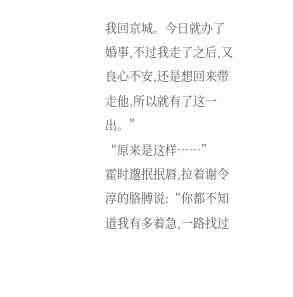我回京城。今日就办了婚事,不过我走了之后,又良心不安,还是想回来带走他,所以就有了这一出。”
“原来是这样……”
霍时邈抿抿唇,拉着谢令淳的胳膊说:“你都不知道我有多着急,一路找过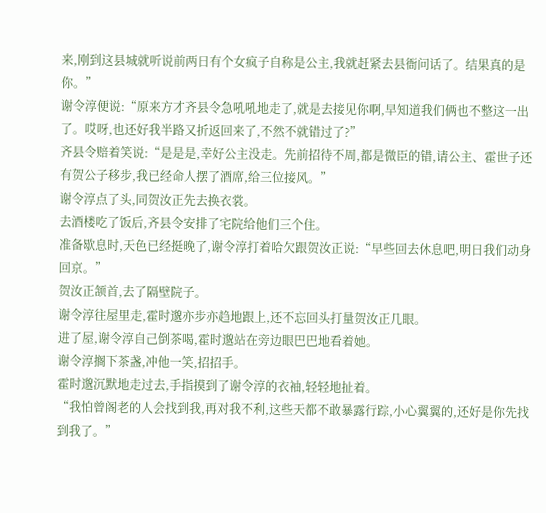来,刚到这县城就听说前两日有个女疯子自称是公主,我就赶紧去县衙问话了。结果真的是你。”
谢令淳便说:“原来方才齐县令急吼吼地走了,就是去接见你啊,早知道我们俩也不整这一出了。哎呀,也还好我半路又折返回来了,不然不就错过了?”
齐县令赔着笑说:“是是是,幸好公主没走。先前招待不周,都是微臣的错,请公主、霍世子还有贺公子移步,我已经命人摆了酒席,给三位接风。”
谢令淳点了头,同贺汝正先去换衣裳。
去酒楼吃了饭后,齐县令安排了宅院给他们三个住。
准备歇息时,天色已经挺晚了,谢令淳打着哈欠跟贺汝正说:“早些回去休息吧,明日我们动身回京。”
贺汝正颔首,去了隔壁院子。
谢令淳往屋里走,霍时邈亦步亦趋地跟上,还不忘回头打量贺汝正几眼。
进了屋,谢令淳自己倒茶喝,霍时邈站在旁边眼巴巴地看着她。
谢令淳搁下茶盏,冲他一笑,招招手。
霍时邈沉默地走过去,手指摸到了谢令淳的衣袖,轻轻地扯着。
“我怕曾阁老的人会找到我,再对我不利,这些天都不敢暴露行踪,小心翼翼的,还好是你先找到我了。”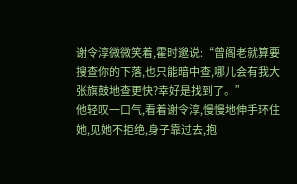谢令淳微微笑着,霍时邈说:“曾阁老就算要搜查你的下落,也只能暗中查,哪儿会有我大张旗鼓地查更快?幸好是找到了。”
他轻叹一口气,看着谢令淳,慢慢地伸手环住她,见她不拒绝,身子靠过去,抱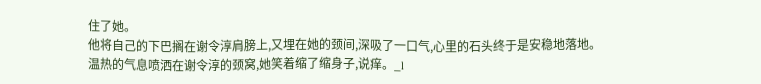住了她。
他将自己的下巴搁在谢令淳肩膀上,又埋在她的颈间,深吸了一口气,心里的石头终于是安稳地落地。
温热的气息喷洒在谢令淳的颈窝,她笑着缩了缩身子,说痒。_l